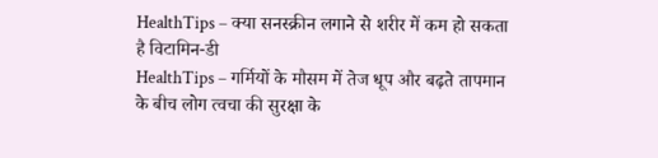HealthTips – क्या सनस्क्रीन लगाने से शरीर में कम हो सकता है विटामिन-डी
HealthTips – गर्मियों के मौसम में तेज धूप और बढ़ते तापमान के बीच लोग त्वचा की सुरक्षा के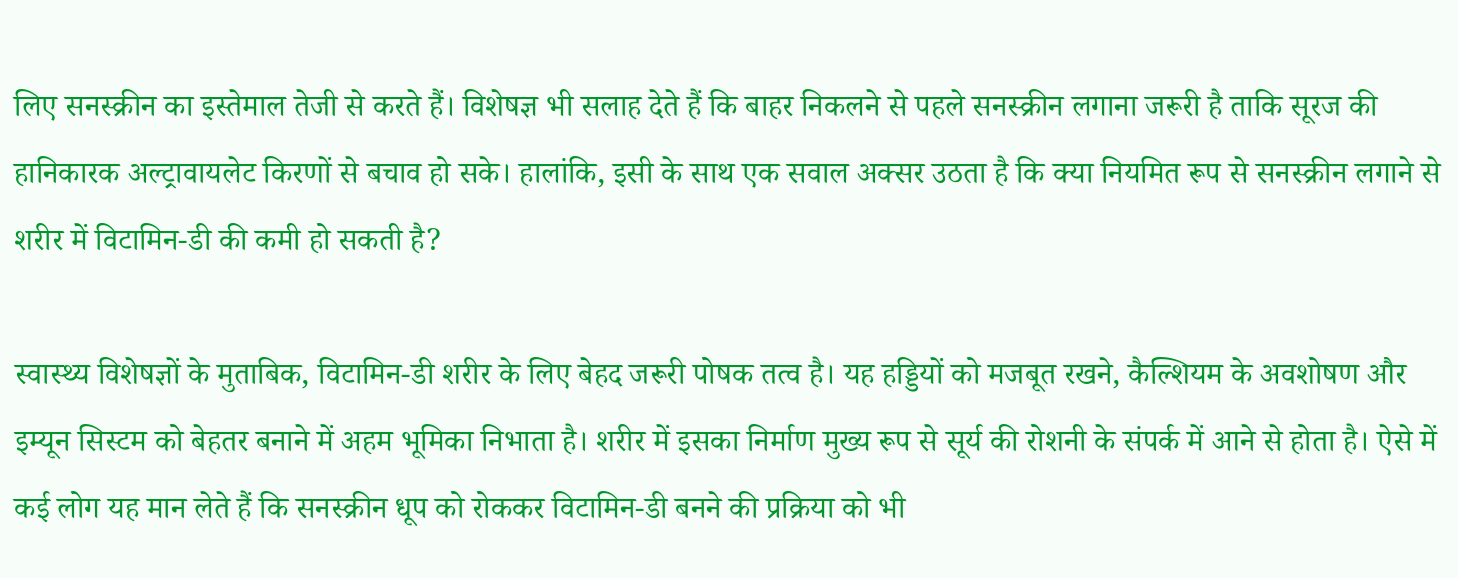लिए सनस्क्रीन का इस्तेमाल तेजी से करते हैं। विशेषज्ञ भी सलाह देते हैं कि बाहर निकलने से पहले सनस्क्रीन लगाना जरूरी है ताकि सूरज की हानिकारक अल्ट्रावायलेट किरणों से बचाव हो सके। हालांकि, इसी के साथ एक सवाल अक्सर उठता है कि क्या नियमित रूप से सनस्क्रीन लगाने से शरीर में विटामिन-डी की कमी हो सकती है?

स्वास्थ्य विशेषज्ञों के मुताबिक, विटामिन-डी शरीर के लिए बेहद जरूरी पोषक तत्व है। यह हड्डियों को मजबूत रखने, कैल्शियम के अवशोषण और इम्यून सिस्टम को बेहतर बनाने में अहम भूमिका निभाता है। शरीर में इसका निर्माण मुख्य रूप से सूर्य की रोशनी के संपर्क में आने से होता है। ऐसे में कई लोग यह मान लेते हैं कि सनस्क्रीन धूप को रोककर विटामिन-डी बनने की प्रक्रिया को भी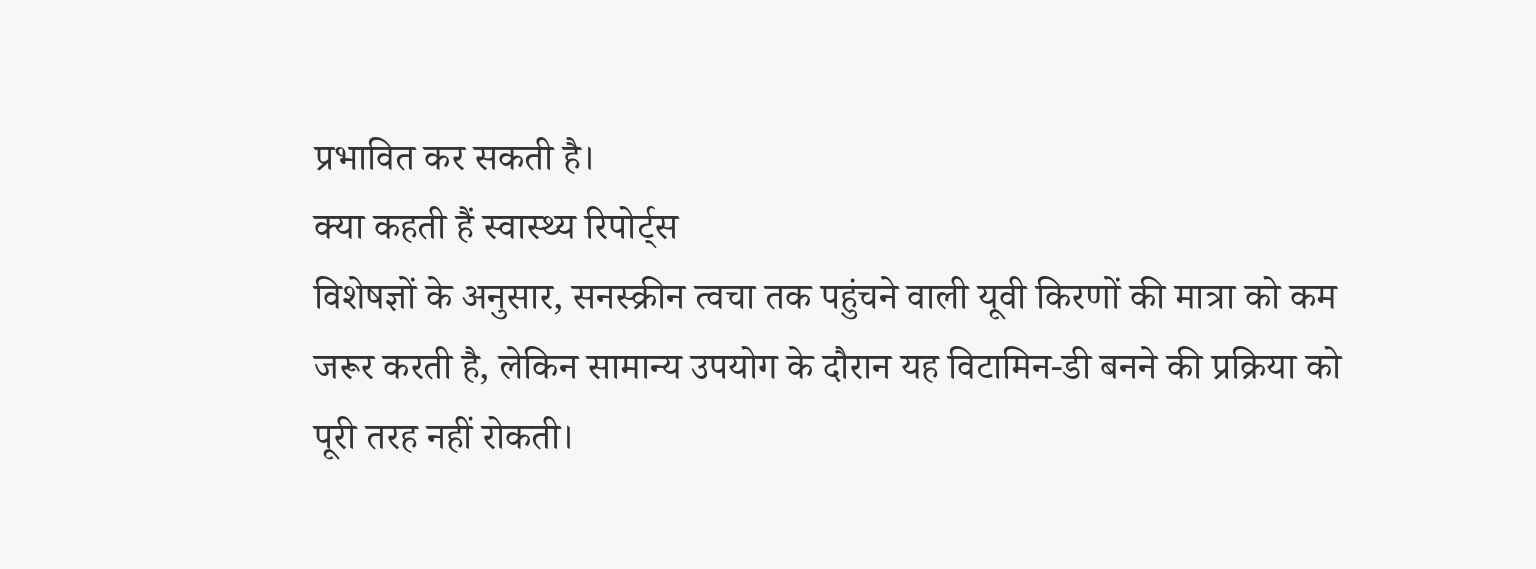प्रभावित कर सकती है।
क्या कहती हैं स्वास्थ्य रिपोर्ट्स
विशेषज्ञों के अनुसार, सनस्क्रीन त्वचा तक पहुंचने वाली यूवी किरणों की मात्रा को कम जरूर करती है, लेकिन सामान्य उपयोग के दौरान यह विटामिन-डी बनने की प्रक्रिया को पूरी तरह नहीं रोकती।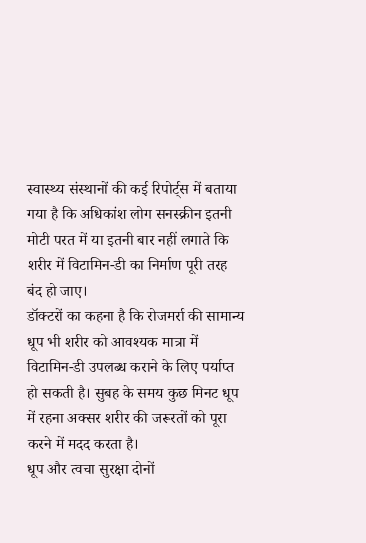स्वास्थ्य संस्थानों की कई रिपोर्ट्स में बताया गया है कि अधिकांश लोग सनस्क्रीन इतनी मोटी परत में या इतनी बार नहीं लगाते कि शरीर में विटामिन-डी का निर्माण पूरी तरह बंद हो जाए।
डॉक्टरों का कहना है कि रोजमर्रा की सामान्य धूप भी शरीर को आवश्यक मात्रा में विटामिन-डी उपलब्ध कराने के लिए पर्याप्त हो सकती है। सुबह के समय कुछ मिनट धूप में रहना अक्सर शरीर की जरूरतों को पूरा करने में मदद करता है।
धूप और त्वचा सुरक्षा दोनों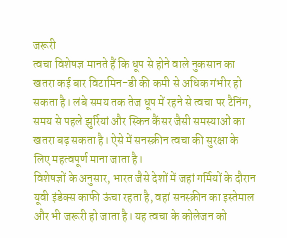जरूरी
त्वचा विशेषज्ञ मानते हैं कि धूप से होने वाले नुकसान का खतरा कई बार विटामिन-डी की कमी से अधिक गंभीर हो सकता है। लंबे समय तक तेज धूप में रहने से त्वचा पर टैनिंग, समय से पहले झुर्रियां और स्किन कैंसर जैसी समस्याओं का खतरा बढ़ सकता है। ऐसे में सनस्क्रीन त्वचा की सुरक्षा के लिए महत्वपूर्ण माना जाता है।
विशेषज्ञों के अनुसार, भारत जैसे देशों में जहां गर्मियों के दौरान यूवी इंडेक्स काफी ऊंचा रहता है, वहां सनस्क्रीन का इस्तेमाल और भी जरूरी हो जाता है। यह त्वचा के कोलेजन को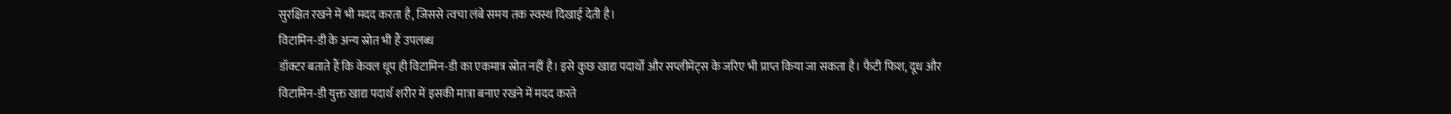सुरक्षित रखने में भी मदद करता है, जिससे त्वचा लंबे समय तक स्वस्थ दिखाई देती है।
विटामिन-डी के अन्य स्रोत भी हैं उपलब्ध
डॉक्टर बताते हैं कि केवल धूप ही विटामिन-डी का एकमात्र स्रोत नहीं है। इसे कुछ खाद्य पदार्थों और सप्लीमेंट्स के जरिए भी प्राप्त किया जा सकता है। फैटी फिश, दूध और विटामिन-डी युक्त खाद्य पदार्थ शरीर में इसकी मात्रा बनाए रखने में मदद करते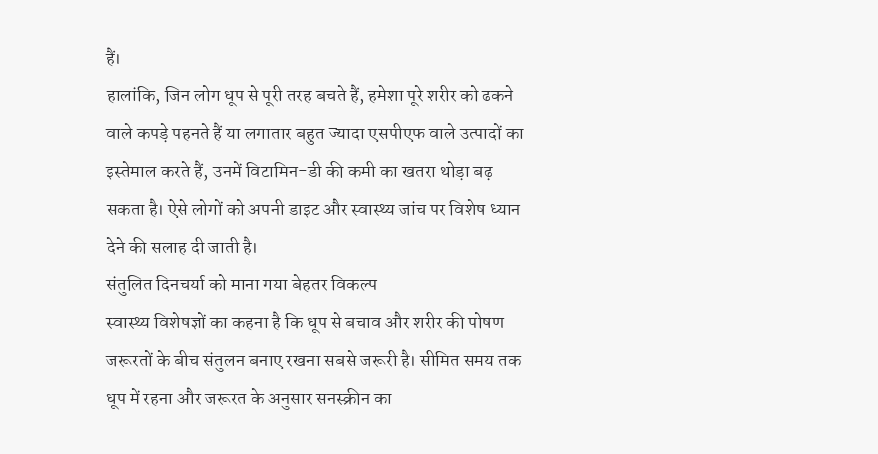हैं।
हालांकि, जिन लोग धूप से पूरी तरह बचते हैं, हमेशा पूरे शरीर को ढकने वाले कपड़े पहनते हैं या लगातार बहुत ज्यादा एसपीएफ वाले उत्पादों का इस्तेमाल करते हैं, उनमें विटामिन-डी की कमी का खतरा थोड़ा बढ़ सकता है। ऐसे लोगों को अपनी डाइट और स्वास्थ्य जांच पर विशेष ध्यान देने की सलाह दी जाती है।
संतुलित दिनचर्या को माना गया बेहतर विकल्प
स्वास्थ्य विशेषज्ञों का कहना है कि धूप से बचाव और शरीर की पोषण जरूरतों के बीच संतुलन बनाए रखना सबसे जरूरी है। सीमित समय तक धूप में रहना और जरूरत के अनुसार सनस्क्रीन का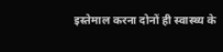इस्तेमाल करना दोनों ही स्वास्थ्य के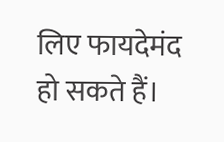लिए फायदेमंद हो सकते हैं।